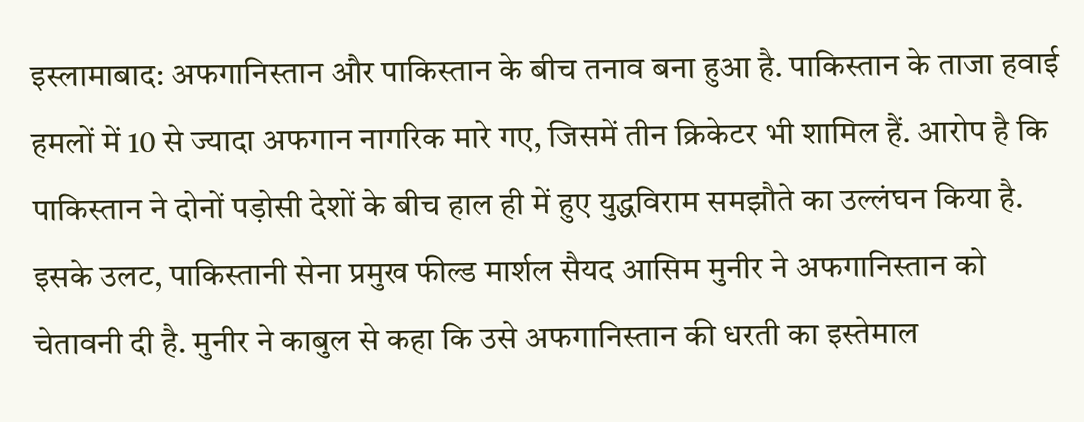इस्लामाबाद: अफगानिस्तान और पाकिस्तान के बीच तनाव बना हुआ है. पाकिस्तान के ताजा हवाई हमलों में 10 से ज्यादा अफगान नागरिक मारे गए, जिसमें तीन क्रिकेटर भी शामिल हैं. आरोप है कि पाकिस्तान ने दोनों पड़ोसी देशों के बीच हाल ही में हुए युद्धविराम समझौते का उल्लंघन किया है.
इसके उलट, पाकिस्तानी सेना प्रमुख फील्ड मार्शल सैयद आसिम मुनीर ने अफगानिस्तान को चेतावनी दी है. मुनीर ने काबुल से कहा कि उसे अफगानिस्तान की धरती का इस्तेमाल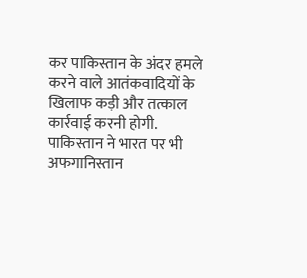कर पाकिस्तान के अंदर हमले करने वाले आतंकवादियों के खिलाफ कड़ी और तत्काल कार्रवाई करनी होगी.
पाकिस्तान ने भारत पर भी अफगानिस्तान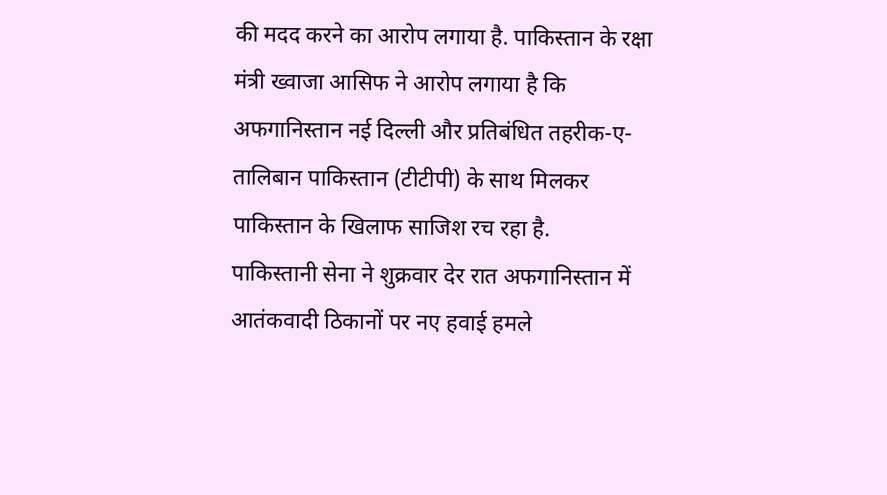की मदद करने का आरोप लगाया है. पाकिस्तान के रक्षा मंत्री ख्वाजा आसिफ ने आरोप लगाया है कि अफगानिस्तान नई दिल्ली और प्रतिबंधित तहरीक-ए-तालिबान पाकिस्तान (टीटीपी) के साथ मिलकर पाकिस्तान के खिलाफ साजिश रच रहा है.
पाकिस्तानी सेना ने शुक्रवार देर रात अफगानिस्तान में आतंकवादी ठिकानों पर नए हवाई हमले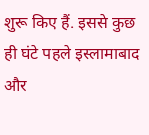शुरू किए हैं. इससे कुछ ही घंटे पहले इस्लामाबाद और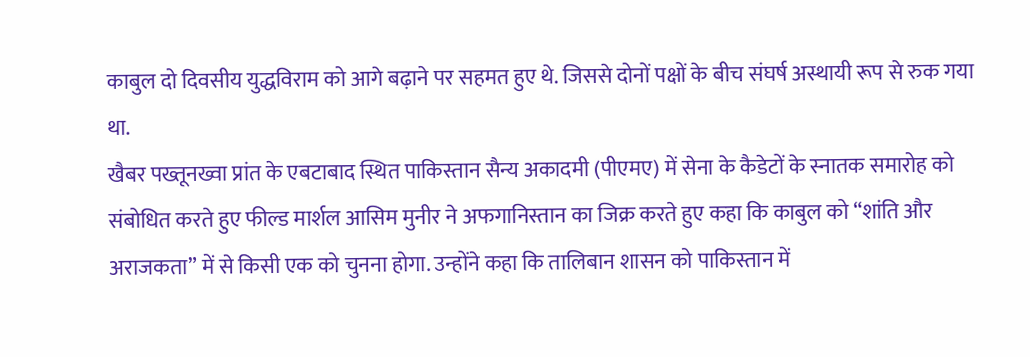काबुल दो दिवसीय युद्धविराम को आगे बढ़ाने पर सहमत हुए थे. जिससे दोनों पक्षों के बीच संघर्ष अस्थायी रूप से रुक गया था.
खैबर पख्तूनख्वा प्रांत के एबटाबाद स्थित पाकिस्तान सैन्य अकादमी (पीएमए) में सेना के कैडेटों के स्नातक समारोह को संबोधित करते हुए फील्ड मार्शल आसिम मुनीर ने अफगानिस्तान का जिक्र करते हुए कहा कि काबुल को “शांति और अराजकता” में से किसी एक को चुनना होगा. उन्होंने कहा कि तालिबान शासन को पाकिस्तान में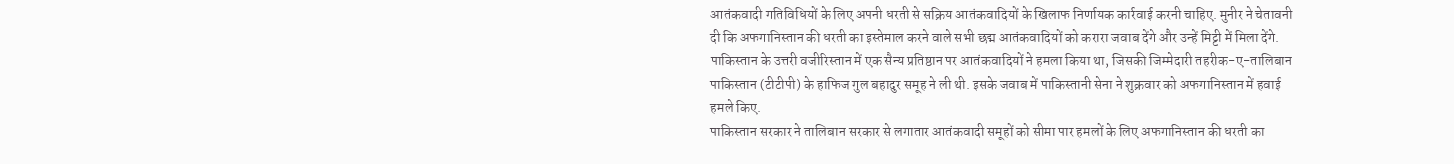आतंकवादी गतिविधियों के लिए अपनी धरती से सक्रिय आतंकवादियों के खिलाफ निर्णायक कार्रवाई करनी चाहिए. मुनीर ने चेतावनी दी कि अफगानिस्तान की धरती का इस्तेमाल करने वाले सभी छद्म आतंकवादियों को करारा जवाब देंगे और उन्हें मिट्टी में मिला देंगे.
पाकिस्तान के उत्तरी वजीरिस्तान में एक सैन्य प्रतिष्ठान पर आतंकवादियों ने हमला किया था, जिसकी जिम्मेदारी तहरीक-ए-तालिबान पाकिस्तान (टीटीपी) के हाफिज गुल बहादुर समूह ने ली थी. इसके जवाब में पाकिस्तानी सेना ने शुक्रवार को अफगानिस्तान में हवाई हमले किए.
पाकिस्तान सरकार ने तालिबान सरकार से लगातार आतंकवादी समूहों को सीमा पार हमलों के लिए अफगानिस्तान की धरती का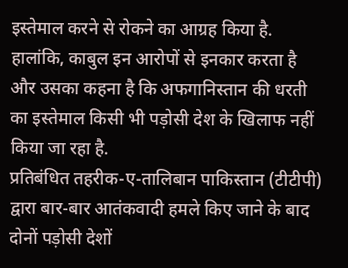इस्तेमाल करने से रोकने का आग्रह किया है. हालांकि, काबुल इन आरोपों से इनकार करता है और उसका कहना है कि अफगानिस्तान की धरती का इस्तेमाल किसी भी पड़ोसी देश के खिलाफ नहीं किया जा रहा है.
प्रतिबंधित तहरीक-ए-तालिबान पाकिस्तान (टीटीपी) द्वारा बार-बार आतंकवादी हमले किए जाने के बाद दोनों पड़ोसी देशों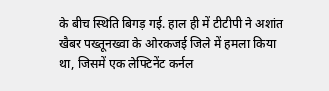के बीच स्थिति बिगड़ गई. हाल ही में टीटीपी ने अशांत खैबर पख्तूनख्वा के ओरकजई जिले में हमला किया था, जिसमें एक लेफ्टिनेंट कर्नल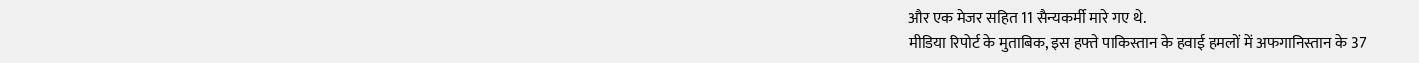और एक मेजर सहित 11 सैन्यकर्मी मारे गए थे.
मीडिया रिपोर्ट के मुताबिक, इस हफ्ते पाकिस्तान के हवाई हमलों में अफगानिस्तान के 37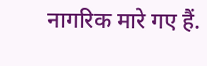नागरिक मारे गए हैं.